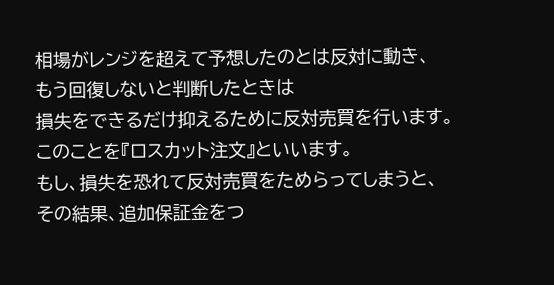相場がレンジを超えて予想したのとは反対に動き、
もう回復しないと判断したときは
損失をできるだけ抑えるために反対売買を行います。
このことを『ロスカット注文』といいます。
もし、損失を恐れて反対売買をためらってしまうと、
その結果、追加保証金をつ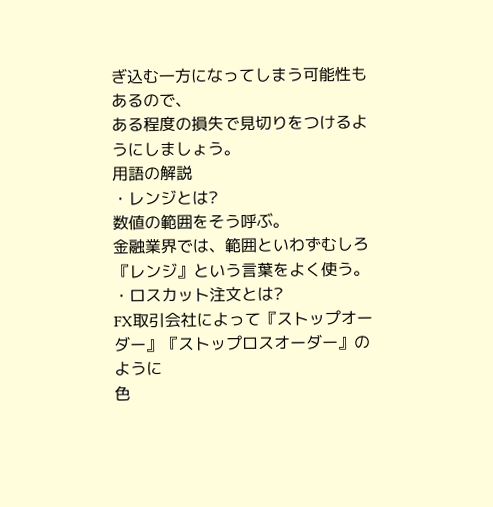ぎ込む一方になってしまう可能性もあるので、
ある程度の損失で見切りをつけるようにしましょう。
用語の解説
・レンジとは?
数値の範囲をそう呼ぶ。
金融業界では、範囲といわずむしろ『レンジ』という言葉をよく使う。
・ロスカット注文とは?
FX取引会社によって『ストップオーダー』『ストップロスオーダー』のように
色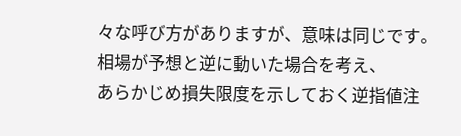々な呼び方がありますが、意味は同じです。
相場が予想と逆に動いた場合を考え、
あらかじめ損失限度を示しておく逆指値注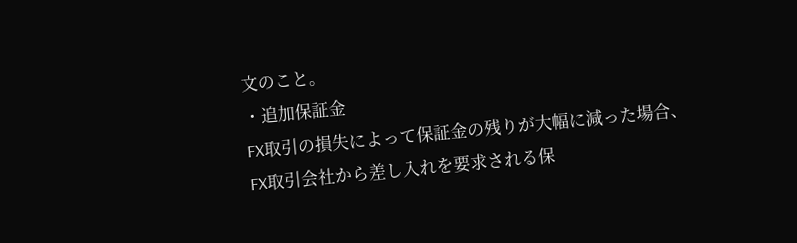文のこと。
・追加保証金
FX取引の損失によって保証金の残りが大幅に減った場合、
FX取引会社から差し入れを要求される保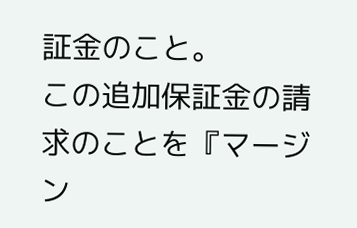証金のこと。
この追加保証金の請求のことを『マージン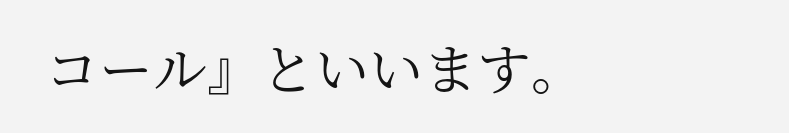コール』といいます。